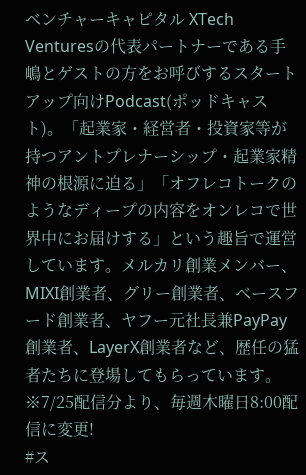ベンチャーキャピタル XTech Venturesの代表パートナーである手嶋とゲストの方をお呼びするスタートアップ向けPodcast(ポッドキャスト)。「起業家・経営者・投資家等が持つアントプレナーシップ・起業家精神の根源に迫る」「オフレコトークのようなディープの内容をオンレコで世界中にお届けする」という趣旨で運営しています。メルカリ創業メンバー、MIXI創業者、グリー創業者、ベースフード創業者、ヤフー元社長兼PayPay創業者、LayerX創業者など、歴任の猛者たちに登場してもらっています。
※7/25配信分より、毎週木曜日8:00配信に変更!
#ス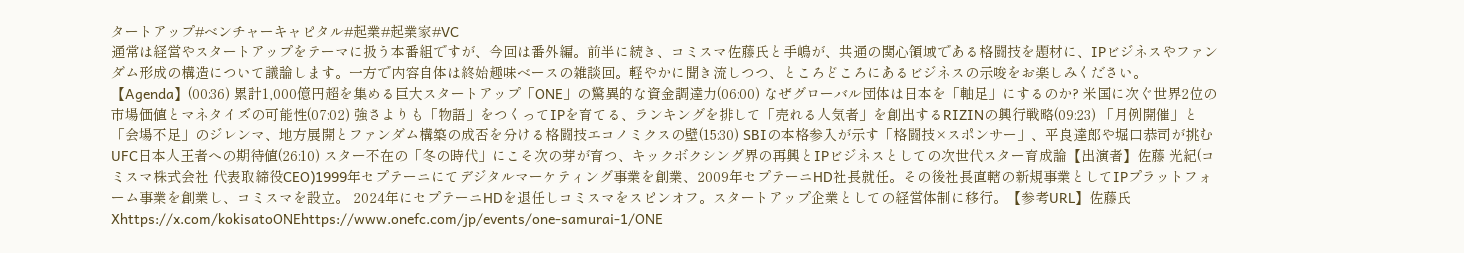タートアップ#ベンチャーキャピタル#起業#起業家#VC
通常は経営やスタートアップをテーマに扱う本番組ですが、今回は番外編。前半に続き、コミスマ佐藤氏と手嶋が、共通の関心領域である格闘技を題材に、IPビジネスやファンダム形成の構造について議論します。一方で内容自体は終始趣味ベースの雑談回。軽やかに聞き流しつつ、ところどころにあるビジネスの示唆をお楽しみください。【Agenda】(00:36) 累計1,000億円超を集める巨大スタートアップ「ONE」の驚異的な資金調達力(06:00) なぜグローバル団体は日本を「軸足」にするのか? 米国に次ぐ世界2位の市場価値とマネタイズの可能性(07:02) 強さよりも「物語」をつくってIPを育てる、ランキングを排して「売れる人気者」を創出するRIZINの興行戦略(09:23) 「月例開催」と「会場不足」のジレンマ、地方展開とファンダム構築の成否を分ける格闘技エコノミクスの壁(15:30) SBIの本格参入が示す「格闘技×スポンサー」、平良達郎や堀口恭司が挑むUFC日本人王者への期待値(26:10) スター不在の「冬の時代」にこそ次の芽が育つ、キックボクシング界の再興とIPビジネスとしての次世代スター育成論【出演者】佐藤 光紀(コミスマ株式会社 代表取締役CEO)1999年セプテーニにてデジタルマーケティング事業を創業、2009年セプテーニHD社長就任。その後社長直轄の新規事業としてIPプラットフォーム事業を創業し、コミスマを設立。 2024年にセプテーニHDを退任しコミスマをスピンオフ。スタートアップ企業としての経営体制に移行。【参考URL】佐藤氏 Xhttps://x.com/kokisatoONEhttps://www.onefc.com/jp/events/one-samurai-1/ONE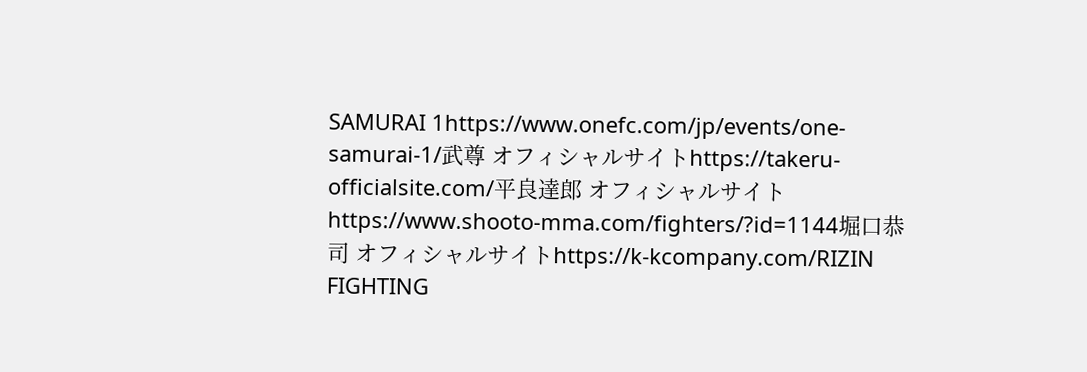SAMURAI 1https://www.onefc.com/jp/events/one-samurai-1/武尊 オフィシャルサイトhttps://takeru-officialsite.com/平良達郎 オフィシャルサイトhttps://www.shooto-mma.com/fighters/?id=1144堀口恭司 オフィシャルサイトhttps://k-kcompany.com/RIZIN FIGHTING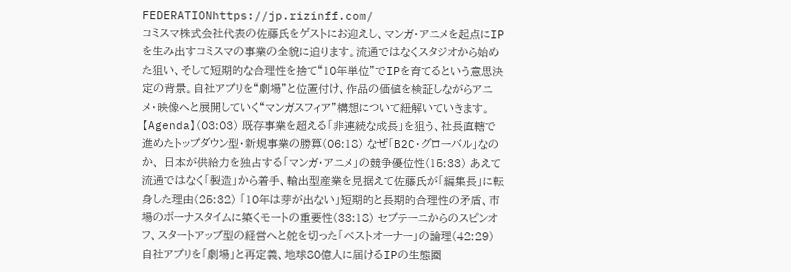FEDERATIONhttps://jp.rizinff.com/
コミスマ株式会社代表の佐藤氏をゲストにお迎えし、マンガ・アニメを起点にIPを生み出すコミスマの事業の全貌に迫ります。流通ではなくスタジオから始めた狙い、そして短期的な合理性を捨て“10年単位”でIPを育てるという意思決定の背景。自社アプリを“劇場”と位置付け、作品の価値を検証しながらアニメ・映像へと展開していく“マンガスフィア”構想について紐解いていきます。【Agenda】(03:03) 既存事業を超える「非連続な成長」を狙う、社長直轄で進めたトップダウン型・新規事業の勝算(06:18) なぜ「B2C・グローバル」なのか、 日本が供給力を独占する「マンガ・アニメ」の競争優位性(15:33) あえて流通ではなく「製造」から着手、輸出型産業を見据えて佐藤氏が「編集長」に転身した理由(25:32) 「10年は芽が出ない」短期的と長期的合理性の矛盾、市場のボーナスタイムに築くモートの重要性(33:18) セプテーニからのスピンオフ、スタートアップ型の経営へと舵を切った「ベストオーナー」の論理(42:29) 自社アプリを「劇場」と再定義、地球80億人に届けるIPの生態圏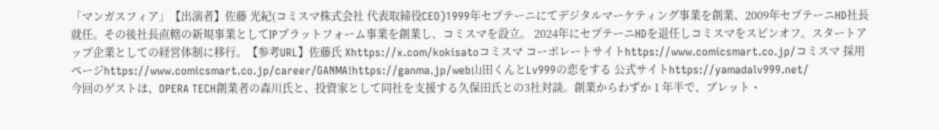「マンガスフィア」【出演者】佐藤 光紀(コミスマ株式会社 代表取締役CEO)1999年セプテーニにてデジタルマーケティング事業を創業、2009年セプテーニHD社長就任。その後社長直轄の新規事業としてIPプラットフォーム事業を創業し、コミスマを設立。 2024年にセプテーニHDを退任しコミスマをスピンオフ。スタートアップ企業としての経営体制に移行。【参考URL】佐藤氏 Xhttps://x.com/kokisatoコミスマ コーポレートサイトhttps://www.comicsmart.co.jp/コミスマ 採用ページhttps://www.comicsmart.co.jp/career/GANMA!https://ganma.jp/web山田くんとLv999の恋をする 公式サイトhttps://yamadalv999.net/
今回のゲストは、OPERA TECH創業者の森川氏と、投資家として同社を支援する久保田氏との3社対談。創業からわずか 1 年半で、ブレット・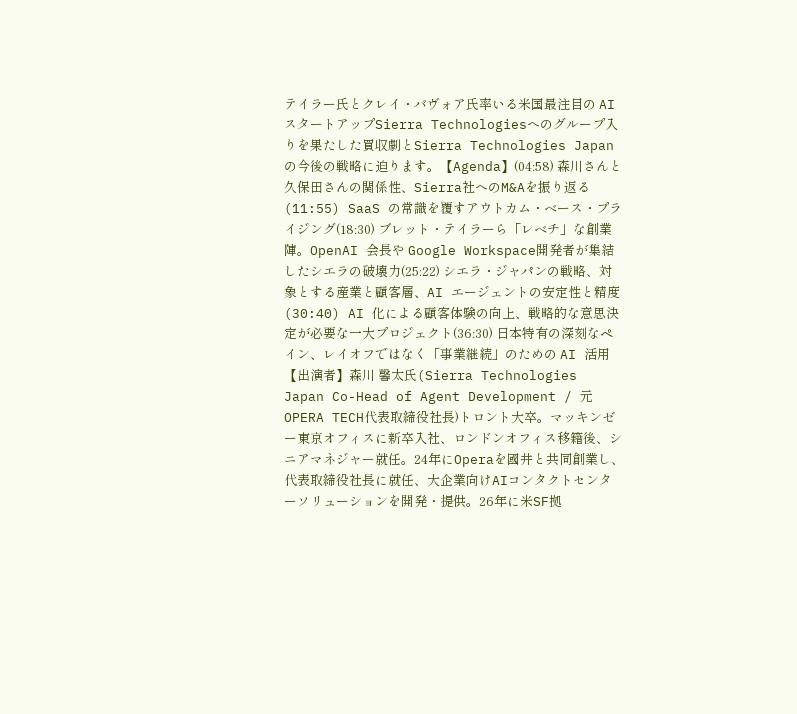テイラー氏とクレイ・バヴォア氏率いる米国最注目の AI スタートアップSierra Technologiesへのグループ入りを果たした買収劇とSierra Technologies Japanの今後の戦略に迫ります。【Agenda】(04:58) 森川さんと久保田さんの関係性、Sierra社へのM&Aを振り返る(11:55) SaaS の常識を覆すアウトカム・ベース・プライジング(18:30) ブレット・テイラーら「レベチ」な創業陣。OpenAI 会長や Google Workspace開発者が集結したシエラの破壊力(25:22) シエラ・ジャパンの戦略、対象とする産業と顧客層、AI エージェントの安定性と精度(30:40) AI 化による顧客体験の向上、戦略的な意思決定が必要な一大プロジェクト(36:30) 日本特有の深刻なペイン、レイオフではなく「事業継続」のための AI 活用【出演者】森川 馨太氏(Sierra Technologies Japan Co-Head of Agent Development / 元OPERA TECH代表取締役社長)トロント大卒。マッキンゼー東京オフィスに新卒入社、ロンドンオフィス移籍後、シニアマネジャー就任。24年にOperaを國井と共同創業し、代表取締役社長に就任、大企業向けAIコンタクトセンターソリューションを開発・提供。26年に米SF拠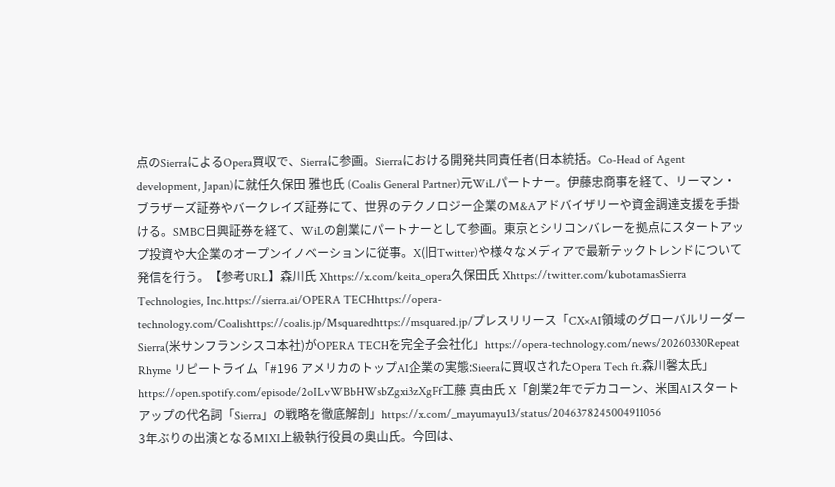点のSierraによるOpera買収で、Sierraに参画。Sierraにおける開発共同責任者(日本統括。Co-Head of Agent development, Japan)に就任久保田 雅也氏 (Coalis General Partner)元WiLパートナー。伊藤忠商事を経て、リーマン・ブラザーズ証券やバークレイズ証券にて、世界のテクノロジー企業のM&Aアドバイザリーや資金調達支援を手掛ける。SMBC日興証券を経て、WiLの創業にパートナーとして参画。東京とシリコンバレーを拠点にスタートアップ投資や大企業のオープンイノベーションに従事。X(旧Twitter)や様々なメディアで最新テックトレンドについて発信を行う。【参考URL】森川氏 Xhttps://x.com/keita_opera久保田氏 Xhttps://twitter.com/kubotamasSierra Technologies, Inc.https://sierra.ai/OPERA TECHhttps://opera-technology.com/Coalishttps://coalis.jp/Msquaredhttps://msquared.jp/プレスリリース「CX×AI領域のグローバルリーダーSierra(米サンフランシスコ本社)がOPERA TECHを完全子会社化」https://opera-technology.com/news/20260330Repeat Rhyme リピートライム「#196 アメリカのトップAI企業の実態:Sieeraに買収されたOpera Tech ft.森川馨太氏」https://open.spotify.com/episode/2oILvWBbHWsbZgxi3zXgFf工藤 真由氏 X「創業2年でデカコーン、米国AIスタートアップの代名詞「Sierra」の戦略を徹底解剖」https://x.com/_mayumayu13/status/2046378245004911056
3年ぶりの出演となるMIXI上級執行役員の奥山氏。今回は、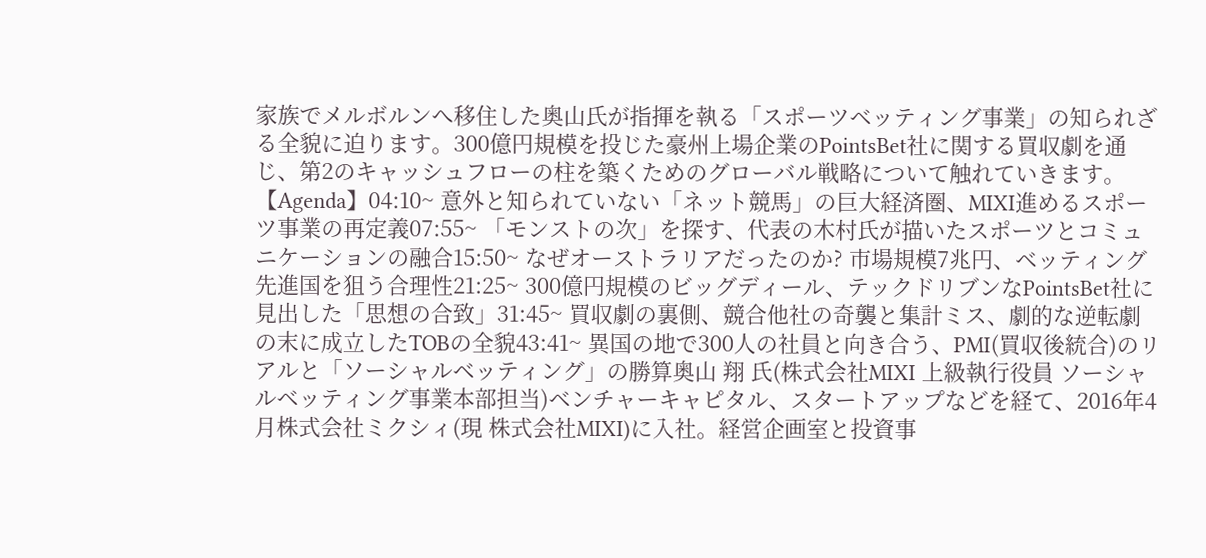家族でメルボルンへ移住した奥山氏が指揮を執る「スポーツベッティング事業」の知られざる全貌に迫ります。300億円規模を投じた豪州上場企業のPointsBet社に関する買収劇を通じ、第2のキャッシュフローの柱を築くためのグローバル戦略について触れていきます。【Agenda】04:10~ 意外と知られていない「ネット競馬」の巨大経済圏、MIXI進めるスポーツ事業の再定義07:55~ 「モンストの次」を探す、代表の木村氏が描いたスポーツとコミュニケーションの融合15:50~ なぜオーストラリアだったのか? 市場規模7兆円、ベッティング先進国を狙う合理性21:25~ 300億円規模のビッグディール、テックドリブンなPointsBet社に見出した「思想の合致」31:45~ 買収劇の裏側、競合他社の奇襲と集計ミス、劇的な逆転劇の末に成立したTOBの全貌43:41~ 異国の地で300人の社員と向き合う、PMI(買収後統合)のリアルと「ソーシャルベッティング」の勝算奥山 翔 氏(株式会社MIXI 上級執行役員 ソーシャルベッティング事業本部担当)ベンチャーキャピタル、スタートアップなどを経て、2016年4月株式会社ミクシィ(現 株式会社MIXI)に入社。経営企画室と投資事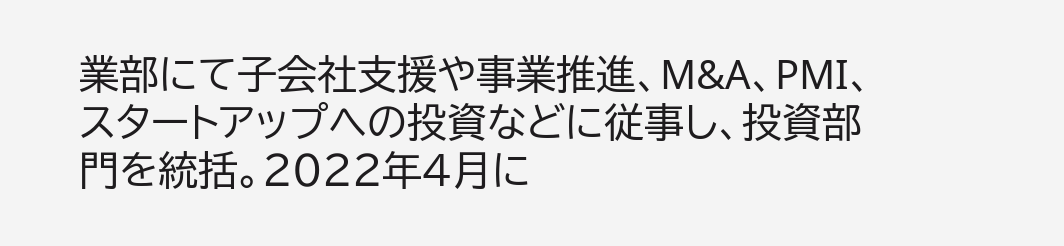業部にて子会社支援や事業推進、M&A、PMI、スタートアップへの投資などに従事し、投資部門を統括。2022年4月に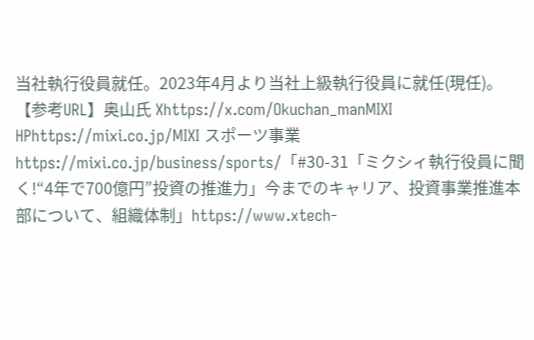当社執行役員就任。2023年4月より当社上級執行役員に就任(現任)。【参考URL】奥山氏 Xhttps://x.com/Okuchan_manMIXI HPhttps://mixi.co.jp/MIXI スポーツ事業https://mixi.co.jp/business/sports/「#30-31「ミクシィ執行役員に聞く!“4年で700億円”投資の推進力」今までのキャリア、投資事業推進本部について、組織体制」https://www.xtech-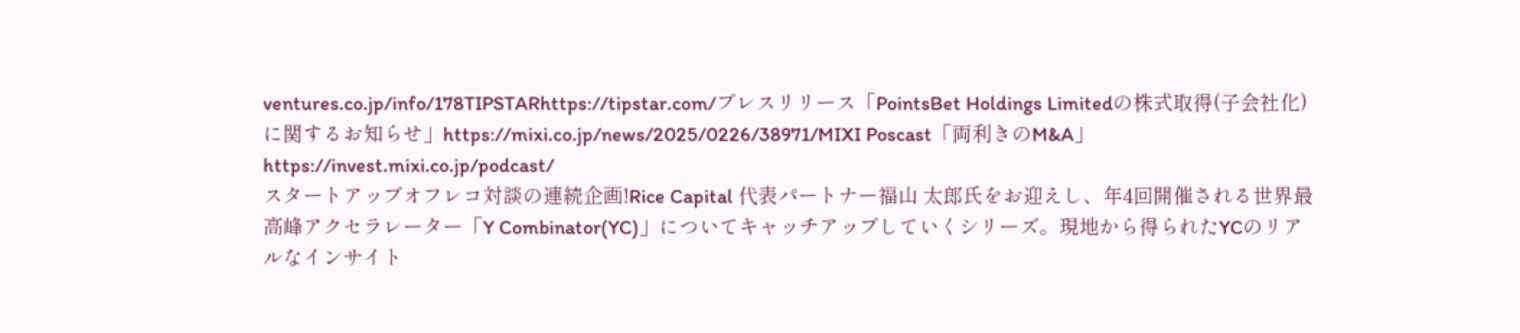ventures.co.jp/info/178TIPSTARhttps://tipstar.com/プレスリリース「PointsBet Holdings Limitedの株式取得(子会社化)に関するお知らせ」https://mixi.co.jp/news/2025/0226/38971/MIXI Poscast「両利きのM&A」https://invest.mixi.co.jp/podcast/
スタートアップオフレコ対談の連続企画!Rice Capital 代表パートナー福山 太郎氏をお迎えし、年4回開催される世界最高峰アクセラレーター「Y Combinator(YC)」についてキャッチアップしていくシリーズ。現地から得られたYCのリアルなインサイト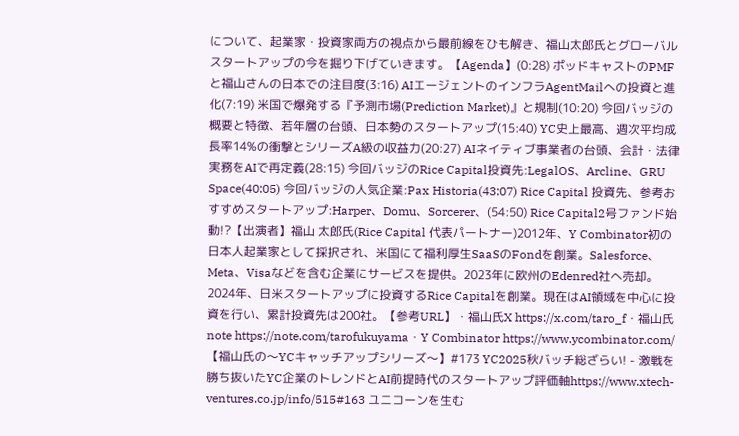について、起業家・投資家両方の視点から最前線をひも解き、福山太郎氏とグローバルスタートアップの今を掘り下げていきます。【Agenda】(0:28) ポッドキャストのPMFと福山さんの日本での注目度(3:16) AIエージェントのインフラAgentMailへの投資と進化(7:19) 米国で爆発する『予測市場(Prediction Market)』と規制(10:20) 今回バッジの概要と特徴、若年層の台頭、日本勢のスタートアップ(15:40) YC史上最高、週次平均成長率14%の衝撃とシリーズA級の収益力(20:27) AIネイティブ事業者の台頭、会計・法律実務をAIで再定義(28:15) 今回バッジのRice Capital投資先:LegalOS、Arcline、GRU Space(40:05) 今回バッジの人気企業:Pax Historia(43:07) Rice Capital 投資先、参考おすすめスタートアップ:Harper、Domu、Sorcerer、(54:50) Rice Capital2号ファンド始動!?【出演者】福山 太郎氏(Rice Capital 代表パートナー)2012年、Y Combinator初の日本人起業家として採択され、米国にて福利厚生SaaSのFondを創業。Salesforce、Meta、Visaなどを含む企業にサービスを提供。2023年に欧州のEdenred社へ売却。2024年、日米スタートアップに投資するRice Capitalを創業。現在はAI領域を中心に投資を行い、累計投資先は200社。【参考URL】・福山氏X https://x.com/taro_f・福山氏note https://note.com/tarofukuyama・Y Combinator https://www.ycombinator.com/【福山氏の〜YCキャッチアップシリーズ〜】#173 YC2025秋バッチ総ざらい! - 激戦を勝ち抜いたYC企業のトレンドとAI前提時代のスタートアップ評価軸https://www.xtech-ventures.co.jp/info/515#163 ユニコーンを生む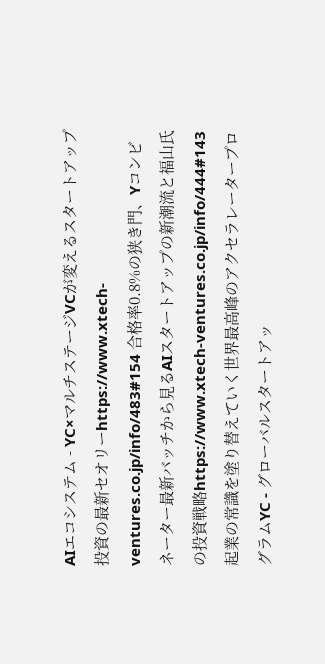AIエコシステム - YC×マルチステージVCが変えるスタートアップ投資の最新セオリーhttps://www.xtech-ventures.co.jp/info/483#154 合格率0.8%の狭き門、Yコンビネーター最新バッチから見るAIスタートアップの新潮流と福山氏の投資戦略https://www.xtech-ventures.co.jp/info/444#143 起業の常識を塗り替えていく世界最高峰のアクセラレータープログラムYC - グローバルスタートアッ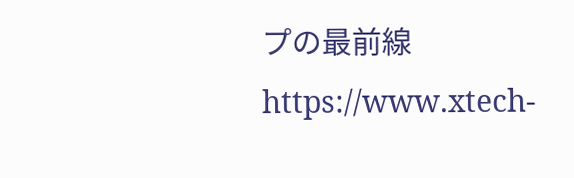プの最前線https://www.xtech-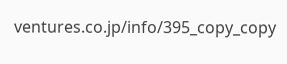ventures.co.jp/info/395_copy_copy